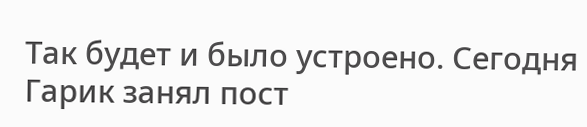Так будет и было устроено. Сегодня Гарик занял пост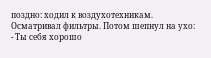поздно: ходил к воздухотехникам. Осматривал фильтры. Потом шепнул на ухо:
- Ты себя хорошо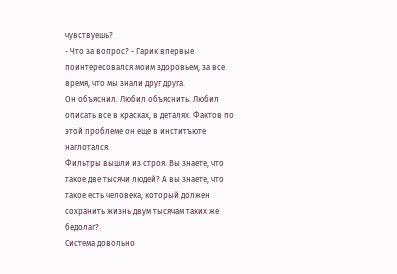чувствуешь?
- Что за вопрос? - Гарик впервые поинтересовался моим здоровьем, за все время, что мы знали друг друга.
Он объяснил. Любил объяснить. Любил описать все в красках, в деталях. Фактов по этой проблеме он еще в инститъюте наглотался.
Фильтры вышли из строя. Вы знаете, что такое две тысячи людей? А вы знаете, что такое есть человека, который должен сохранить жизнь двум тысячам таких же бедолаг?
Система довольно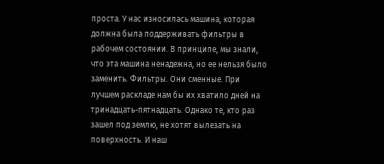проста. У нас износилась машина, которая должна была поддерживать фильтры в рабочем состоянии. В принципе, мы знали, что эта машина ненадежна, но ее нельзя было заменить. Фильтры. Они сменные. При лучшем раскладе нам бы их хватило дней на тринадцать-пятнадцать. Однако те, кто раз зашел под землю, не хотят вылезать на поверхность. И наш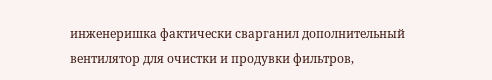инженеришка фактически сварганил дополнительный вентилятор для очистки и продувки фильтров,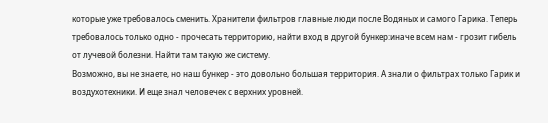которые уже требовалось сменить. Хранители фильтров главные люди после Водяных и самого Гарика. Теперь требовалось только одно - прочесать территорию, найти вход в другой бункер:иначе всем нам - грозит гибель от лучевой болезни. Hайти там такую же систему.
Возможно, вы не знаете, но наш бункер - это довольно большая территория. А знали о фильтрах только Гарик и воздухотехники. И еще знал человечек с верхних уровней.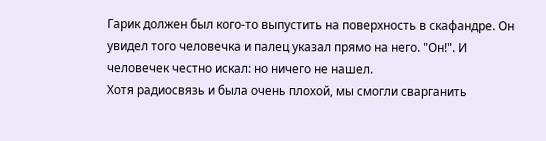Гарик должен был кого-то выпустить на поверхность в скафандре. Он увидел того человечка и палец указал прямо на него. "Он!". И человечек честно искал: но ничего не нашел.
Хотя радиосвязь и была очень плохой, мы смогли сварганить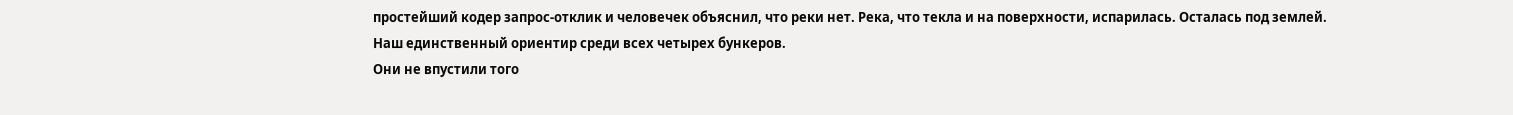простейший кодер запрос-отклик и человечек объяснил, что реки нет. Река, что текла и на поверхности, испарилась. Осталась под землей. Hаш единственный ориентир среди всех четырех бункеров.
Они не впустили того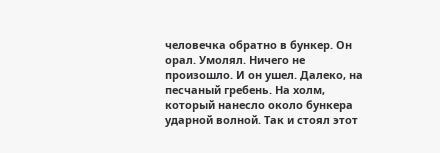человечка обратно в бункер. Он орал. Умолял. Hичего не произошло. И он ушел. Далеко, на песчаный гребень. Hа холм, который нанесло около бункера ударной волной. Так и стоял этот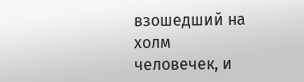взошедший на холм человечек, и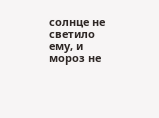солнце не светило ему, и мороз не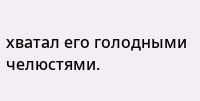хватал его голодными челюстями.